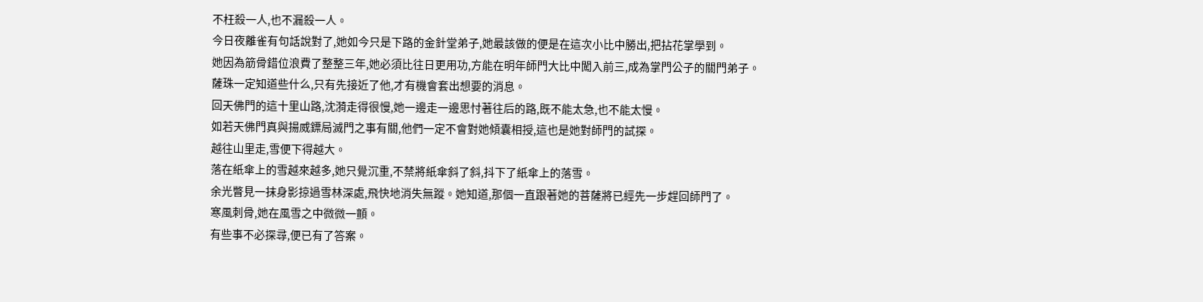不枉殺一人,也不漏殺一人。
今日夜離雀有句話說對了,她如今只是下路的金針堂弟子,她最該做的便是在這次小比中勝出,把拈花掌學到。
她因為筋骨錯位浪費了整整三年,她必須比往日更用功,方能在明年師門大比中闖入前三,成為掌門公子的關門弟子。
薩珠一定知道些什么,只有先接近了他,才有機會套出想要的消息。
回天佛門的這十里山路,沈漪走得很慢,她一邊走一邊思忖著往后的路,既不能太急,也不能太慢。
如若天佛門真與揚威鏢局滅門之事有關,他們一定不會對她傾囊相授,這也是她對師門的試探。
越往山里走,雪便下得越大。
落在紙傘上的雪越來越多,她只覺沉重,不禁將紙傘斜了斜,抖下了紙傘上的落雪。
余光瞥見一抹身影掠過雪林深處,飛快地消失無蹤。她知道,那個一直跟著她的菩薩將已經先一步趕回師門了。
寒風刺骨,她在風雪之中微微一顫。
有些事不必探尋,便已有了答案。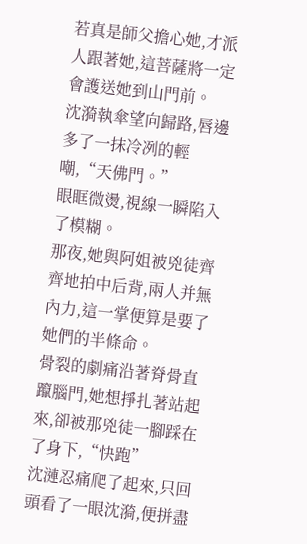若真是師父擔心她,才派人跟著她,這菩薩將一定會護送她到山門前。
沈漪執傘望向歸路,唇邊多了一抹冷冽的輕嘲,“天佛門。”
眼眶微燙,視線一瞬陷入了模糊。
那夜,她與阿姐被兇徒齊齊地拍中后背,兩人并無內力,這一掌便算是要了她們的半條命。
骨裂的劇痛沿著脊骨直躥腦門,她想掙扎著站起來,卻被那兇徒一腳踩在了身下,“快跑”
沈漣忍痛爬了起來,只回頭看了一眼沈漪,便拼盡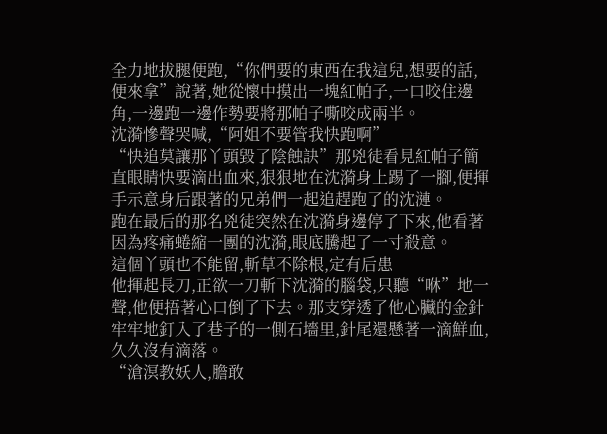全力地拔腿便跑,“你們要的東西在我這兒,想要的話,便來拿”說著,她從懷中摸出一塊紅帕子,一口咬住邊角,一邊跑一邊作勢要將那帕子嘶咬成兩半。
沈漪慘聲哭喊,“阿姐不要管我快跑啊”
“快追莫讓那丫頭毀了陰蝕訣”那兇徒看見紅帕子簡直眼睛快要滴出血來,狠狠地在沈漪身上踢了一腳,便揮手示意身后跟著的兄弟們一起追趕跑了的沈漣。
跑在最后的那名兇徒突然在沈漪身邊停了下來,他看著因為疼痛蜷縮一團的沈漪,眼底騰起了一寸殺意。
這個丫頭也不能留,斬草不除根,定有后患
他揮起長刀,正欲一刀斬下沈漪的腦袋,只聽“咻”地一聲,他便捂著心口倒了下去。那支穿透了他心臟的金針牢牢地釘入了巷子的一側石墻里,針尾還懸著一滴鮮血,久久沒有滴落。
“滄溟教妖人,膽敢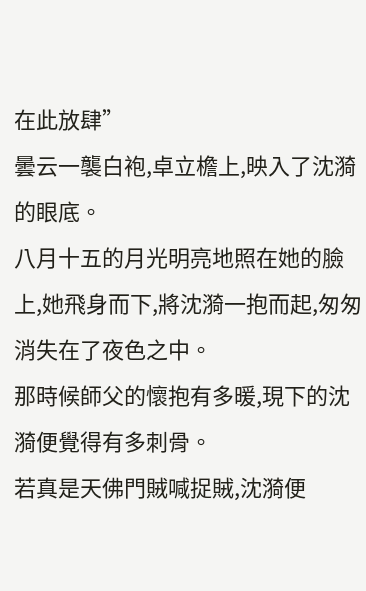在此放肆”
曇云一襲白袍,卓立檐上,映入了沈漪的眼底。
八月十五的月光明亮地照在她的臉上,她飛身而下,將沈漪一抱而起,匆匆消失在了夜色之中。
那時候師父的懷抱有多暖,現下的沈漪便覺得有多刺骨。
若真是天佛門賊喊捉賊,沈漪便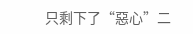只剩下了“惡心”二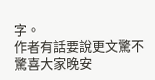字。
作者有話要說更文驚不驚喜大家晚安